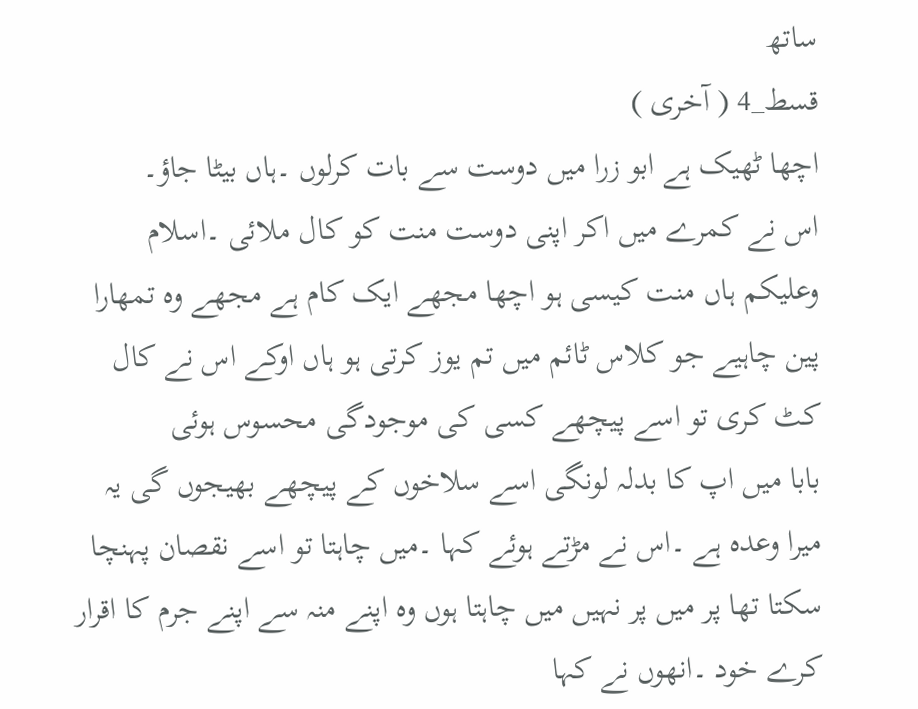ساتھ
قسط_4 ( آخری )
اچھا ٹھیک ہے ابو زرا میں دوست سے بات کرلوں ۔ہاں بیٹا جاؤ۔
اس نے کمرے میں اکر اپنی دوست منت کو کال ملائی ۔اسلام وعلیکم ہاں منت کیسی ہو اچھا مجھے ایک کام ہے مجھے وہ تمھارا پین چاہیے جو کلاس ٹائم میں تم یوز کرتی ہو ہاں اوکے اس نے کال کٹ کری تو اسے پیچھے کسی کی موجودگی محسوس ہوئی
بابا میں اپ کا بدلہ لونگی اسے سلاخوں کے پیچھے بھیجوں گی یہ میرا وعدہ ہے ۔اس نے مڑتے ہوئے کہا ۔میں چاہتا تو اسے نقصان پہنچا سکتا تھا پر میں پر نہیں میں چاہتا ہوں وہ اپنے منہ سے اپنے جرم کا اقرار کرے خود ۔انھوں نے کہا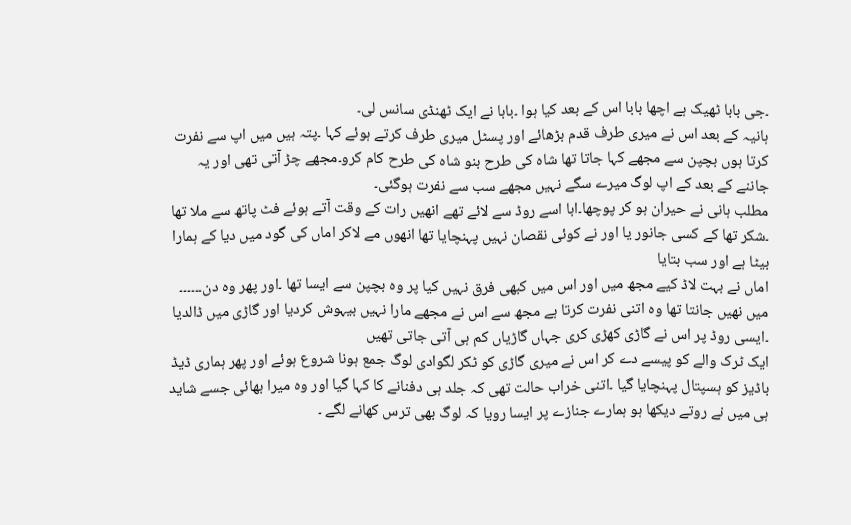۔جی بابا ٹھیک ہے اچھا بابا اس کے بعد کیا ہوا ۔بابا نے ایک ٹھنڈی سانس لی۔
ہانیہ کے بعد اس نے میری طرف قدم بڑھائے اور پسٹل میری طرف کرتے ہوئے کہا ۔پتہ ہیں میں اپ سے نفرت کرتا ہوں بچپن سے مجھے کہا جاتا تھا شاہ کی طرح بنو شاہ کی طرح کام کرو۔مجھے چڑ آتی تھی اور یہ جاننے کے بعد کے اپ لوگ میرے سگے نہیں مجھے سب سے نفرت ہوگئی۔
مطلب ہانی نے حیران ہو کر پوچھا۔ابا اسے روڈ سے لائے تھے انھیں رات کے وقت آتے ہوئے فٹ پاتھ سے ملا تھا ۔شکر تھا کے کسی جانور یا اور نے کوئی نقصان نہیں پہنچایا تھا انھوں مے لاکر اماں کی گود میں دیا کے ہمارا بیٹا ہے اور سب بتایا
اماں نے بہت لاڈ کیے مجھ میں اور اس میں کبھی فرق نہیں کیا پر وہ بچپن سے ایسا تھا ۔اور پھر وہ دن۔۔۔۔۔۔ میں نھیں جانتا تھا وہ اتنی نفرت کرتا ہے مجھ سے اس نے مجھے مارا نہیں بیہوش کردیا اور گاڑی میں ڈالدیا ۔ایسی روڈ پر اس نے گاڑی کھڑی کری جہاں گاڑیاں کم ہی آتی جاتی تھیں
ایک ٹرک والے کو پیسے دے کر اس نے میری گاڑی کو ٹکر لگوادی لوگ جمع ہونا شروع ہوئے اور پھر ہماری ڈیڈ باڈیز کو ہسپتال پہنچایا گیا ۔اتنی خراب حالت تھی کہ جلد ہی دفنانے کا کہا گیا اور وہ میرا بھائی جسے شاید ہی میں نے روتے دیکھا ہو ہمارے جنازے پر ایسا رویا کہ لوگ بھی ترس کھانے لگے ۔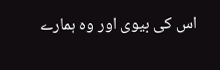اس کی بیوی اور وہ ہمارے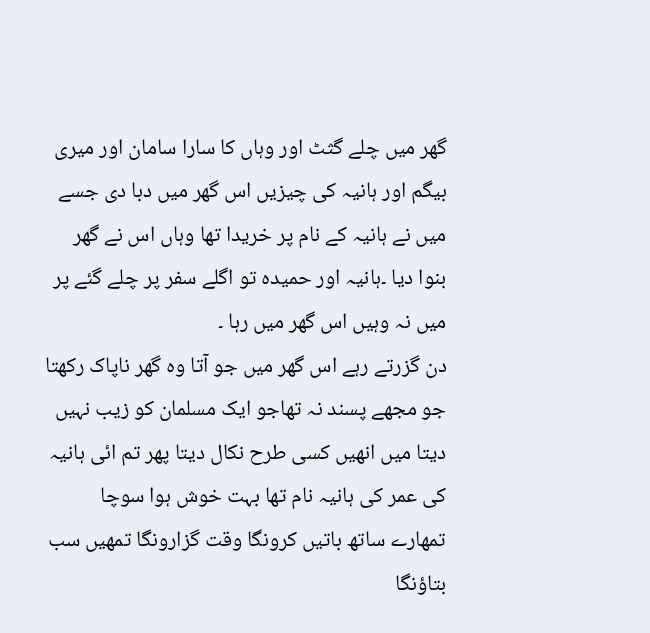گھر میں چلے گثٹ اور وہاں کا سارا سامان اور میری بیگم اور ہانیہ کی چیزیں اس گھر میں دبا دی جسے میں نے ہانیہ کے نام پر خریدا تھا وہاں اس نے گھر بنوا دیا ۔ہانیہ اور حمیدہ تو اگلے سفر پر چلے گئے پر میں نہ وہیں اس گھر میں رہا ۔
دن گزرتے رہے اس گھر میں جو آتا وہ گھر ناپاک رکھتا جو مجھے پسند نہ تھاجو ایک مسلمان کو زیب نہیں دیتا میں انھیں کسی طرح نکال دیتا پھر تم ائی ہانیہ کی عمر کی ہانیہ نام تھا بہت خوش ہوا سوچا تمھارے ساتھ باتیں کرونگا وقت گزارونگا تمھیں سب بتاؤنگا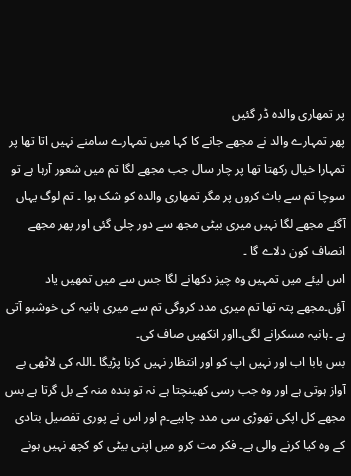پر تمھاری والدہ ڈر گئیں
پھر تمہارے والد نے مجھے جانے کا کہا میں تمہارے سامنے نہیں اتا تھا پر تمہارا خیال رکھتا تھا پر چار سال جب مجھے لگا تم میں شعور آرہا ہے تو سوچا تم سے باث کروں پر مگر تمھاری والدہ کو شک ہوا ۔ تم لوگ یہاں آگئے مجھے لگا نہیں میری بیٹی مجھ سے دور چلی گئی اور پھر مجھے انصاف کون دلاے گا ۔
اس لیئے میں تمہیں وہ چیز دکھانے لگا جس سے میں تمھیں یاد آؤں۔مجھے پتہ تھا تم میری مدد کروگی تم سے میری ہانیہ کی خوشبو آتی ہے ۔ہانیہ مسکرانے لگی۔ااور انکھیں صاف کی۔
بس بابا اب اور نہیں اپ کو اور انتظار نہیں کرنا پڑیگا ۔اللہ کی لاٹھی بے آواز ہوتی ہے اور وہ جب رسی کھینچتا ہے نہ تو بندہ منہ کے بل گرتا ہے بس مجھے کل اپکی تھوڑی سی مدد چاہیے۔م اور اس نے پوری تفصیل بتادی کے وہ کیا کرنے والی ہے۔ فکر مت کرو میں اپنی بیٹی کو کچھ نہیں ہونے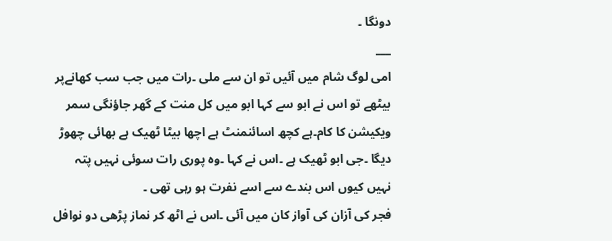دونگا ۔
___
امی لوگ شام میں آئیں تو ان سے ملی ۔رات میں جب سب کھانےپر بیٹھے تو اس نے ابو سے کہا ابو میں کل منت کے گھر جاؤنگی سمر ویکیشن کا کام۔ہے کچھ اسائنمنٹ ہے اچھا بیٹا ٹھیک ہے بھائی چھوڑ دیگا ۔جی ابو ٹھیک ہے ۔اس نے کہا ۔وہ پوری رات سوئی نہیں پتہ نہیں کیوں اس بندے سے اسے نفرت ہو رہی تھی ۔
فجر کی آزان کی آواز کان میں آئی ۔اس نے اٹھ کر نماز پڑھی دو نوافل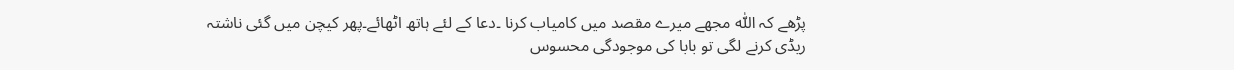پڑھے کہ اللّٰہ مجھے میرے مقصد میں کامیاب کرنا ۔دعا کے لئے ہاتھ اٹھائے۔پھر کیچن میں گئی ناشتہ ریڈی کرنے لگی تو بابا کی موجودگی محسوس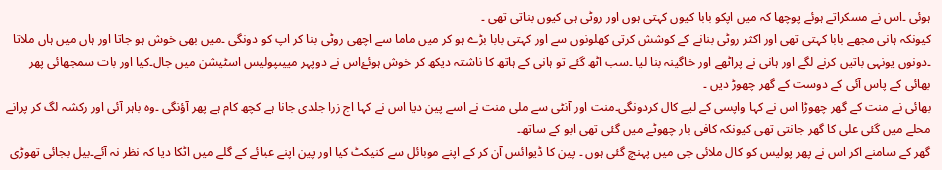ہوئی ۔اس نے مسکراتے ہوئے پوچھا کہ میں اپکو بابا کیوں کہتی ہوں اور روٹی ہی کیوں بناتی تھی ۔
کیونکہ ہانی مجھے بابا کہتی تھی اور اکثر روٹی بنانے کے کوشش کرتی کھلونوں سے اور کہتی بابا بڑے ہو کر میں ماما سے اچھی روٹی بنا کر اپ کو دونگی ۔میں بھی خوش ہو جاتا اور ہاں میں ہاں ملاتا ۔دونوں یونہی باتیں کرنے لگے اور ہانی نے پراٹھے اور خاگینہ بنا لیا ۔سب اٹھ گئے تو ہانی کے ہاتھ کا ناشتہ دیکھ کر خوش ہوئۓاس نے دوپہر مییںپولیس اسٹیشن میں جال۔کیا اور بات سمجھائی پھر بھائی کے پاس آئی کے دوست کے گھر چھوڑ دیں ۔
بھائی نے منت کے گھر چھوڑا اس نے کہا واپسی کے لیے کال کردونگی۔منت اور آنٹی سے ملی منت نے اسے پین دیا اس نے کہا اج زرا جلدی جانا ہے کچھ کام ہے پھر آؤنگی ۔وہ باہر آئی اور رکشہ لگ کر پرانے محلے میں گئی علی کا گھر جانتی تھی کیونکہ کافی بار چھوٹے میں گئی تھی ابو کے ساتھ۔
گھر کے سامنے اکر اس نے پھر پولیس کو کال ملائی جی میں پہنچ گئی ہوں ۔ پین کا ڈیوائس آن کر کے اپنے موبائل سے کنیکٹ کیا اور پین اپنے عبائے کے گلے میں اٹکا دیا کہ نظر نہ آئے۔بیل بجائی تھوڑی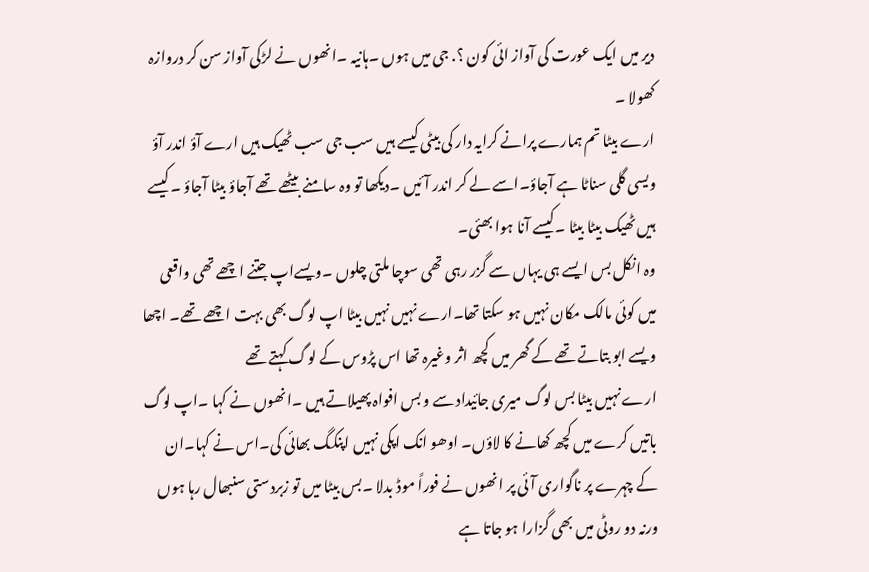دیر میں ایک عورت کی آواز ائی کون ؟. جی میں ہوں ۔ہانیہ ۔انھوں نے لڑکی آواز سن کر دروازہ کھولا ۔
ارے بیٹا تم ہمارے پرانے کرایہ دار کی بیٹی کیسے ہیں سب جی سب ٹھیک ہیں ارے آؤ اندر آؤ ویسی گلی سناٹا ہے آجاؤ۔اسے لے کر اندر آئیں ۔دیکھا تو وہ سامنے بیٹھے تھے آجاؤ بیٹا آجاؤ ۔کیسے ہیں ٹھیک بیٹا بیٹا ۔کیسے آنا ہوا بھئی۔
وہ انکل بس ایسے ہی یہاں سے گزر رہی تھی سوچا ملتی چلوں ۔ویسےاپ جتنے اچھے تھی واقعی میں کوئی مالک مکان نہیں ہو سکتا تھا۔ارے نہیں نہیں بیٹا اپ لوگ بھی بہت اچھے تھے۔ اچھا ویسے ابو بتاتے تھے کے گھر میں کچھ اثر وغیرہ تھا اس پڑوس کے لوگ کہتے تھے
ارے نہیں بیٹا بس لوگ میری جائیداد سے و بس افواہ پھیلاتے ہیں ۔انھوں نے کہا ۔اپ لوگ باتیں کرے میں کچھ کھانے کا لاؤں۔ اوھو انک اپکی نہیں اپنکگ بھائی کی۔اس نے کہا۔ان کے چہرے پر ناگواری آئی پر انھوں نے فوراً موڈ بدلا ۔بس بیٹا میں تو زبردستی سنبھال رہا ہوں ورنہ دو روٹی میں بھی گزارا ہو جاتا ہے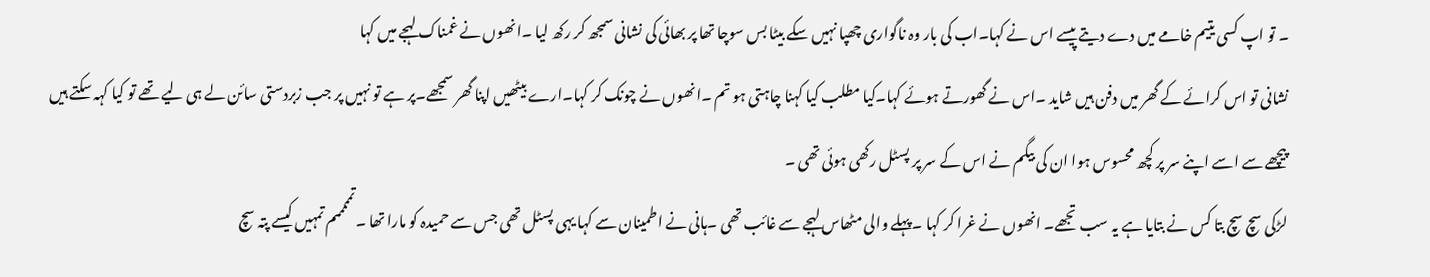۔ تو اپ کسی یتیم خامے میں دے دیتے پیسے اس نے کہا۔اب کی بار وہ ناگواری چھپا نہیں سکے بیٹا بس سوچا تھا پر بھائی کی نشانی سمجھ کر رکھ لیا ۔انھوں نے غمناک لہجے میں کہا
نشانی تو اس کرائے کے گھر میں دفن ہیں شاید ۔اس نے گھورتے ہوئے کہا۔کیا مطلب کیا کہنا چاہتی ہو تم ۔انھوں نے چونک کر کہا۔ارے بیٹھیں اپنا گھر سمجھے۔پر ہے تو نہیں پر جب زبردستی سائن لے ہی لیے تھے تو کیا کہہ سکتے ہیں پیچھے سے اسے اپنے سر پر کچھ محسوس ہوا ان کی بیگم نے اس کے سر پر پسٹل رکھی ہوئی تھی ۔
لڑکی سچ سچ بتا کس نے بتایا ہے یہ سب تجھے۔ انھوں نے غرا کر کہا ۔پہلے والی مٹھاس لہجے سے غائب تھی ۔ہانی نے اطمینان سے کہا یہی پسٹل تھی جس سے حمیدہ کو مارا تھا ۔تمممممم تمہیں کیسے پتہ سچ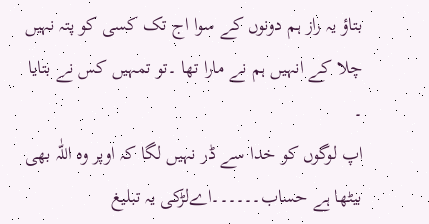بتاؤ یہ راز ہم دونوں کے سوا اج تک کسی کو پتہ نہیں چلا کے انہیں ہم نے مارا تھا ۔تو تمہیں کس نے بتایا ۔
اپ لوگوں کو خدا سے ڈر نہیں لگا کہ اوپر وہ اللّٰہ بھی بیٹھا ہے حساب۔۔۔۔۔۔اےلڑکی یہ تبلیغ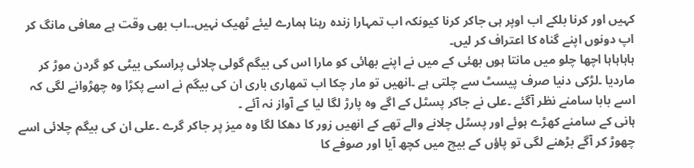کہیں اور کرنا بلکے اب اوپر ہی جاکر کرنا کیونکہ اب تمہارا زندہ رہنا ہمارے لیئے ٹھیک نہیں۔۔اب بھی وقت ہے معافی مانگ کر اپ دونوں اپنے گناہ کا اعتراف کر لیں۔
ہاہاہاہا اچھا چلو میں مانتا ہوں بھئی کے میں نے اپنے بھائی کو مارا اس کی بیگم گولی چلائی پراسکی بیٹی کو گردن موڑ کر ماردیا ۔لڑکی دنیا صرف پیسٹ سے چلتی ہے ۔انھیں تو مار چکا اب تمھاری باری ان کی بیگم نے اسے پکڑا وہ چھڑوانے لگی کہ اسے بابا سامنے نظر آگئے ۔علی نے جاکر پسٹل کے اگے وہ پارڑ لگا لیا کے آواز نہ آئے ۔
ہانی کے سامنے کھڑے ہوئے اور پسٹل چلانے والے تھے کے انھیں زور کا دھکا لگا وہ میز پر جاکر گرے ۔علی ان کی بیگم چلائی اسے چھوڑ کر آگے بڑھنے لگی تو پاؤں کے بیچ میں کچھ آیا اور صوفے کا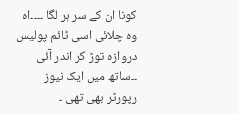کونا ان کے سر ہر لگا ۔۔۔۔اہ وہ چلائی اسی ٹائم پولیس دروازہ توڑ کر اندر آئی ۔۔ساتھ میں ایک نیوز رپورٹر بھی تھی ۔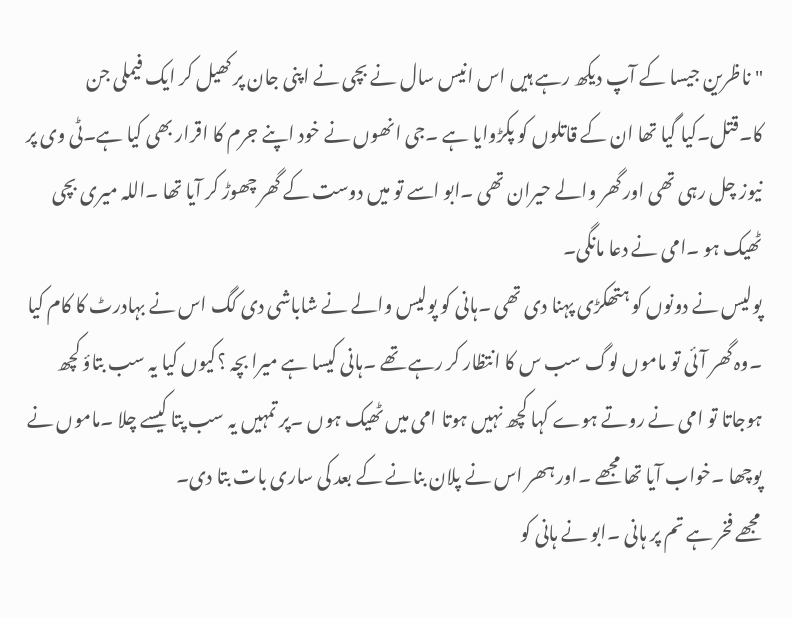"ناظرین جیسا کے آپ دیکھ رہے ہیں اس انیس سال نے بچی نے اپنی جان پر کھیل کر ایک فیملی جن کا۔قتل۔کیا گیا تھا ان کے قاتلوں کو پکڑوایا ہے ۔جی انھوں نے خود اپنے جرم کا اقرار بھی کیا ہے۔ٹی وی پر نیوز چل رہی تھی اور گھر والے حیران تھی ۔ابو اسے تو میں دوست کے گھر چھوڑ کر آیا تھا ۔اللہ میری بچی ٹھیک ہو ۔امی نے دعا مانگی۔
پولیس نے دونوں کو ہتھکڑی پہنا دی تھی ۔ہانی کو پولیس والے نے شاباشی دی کگ اس نے بہادرٹ کا کام کیا ۔وہ گھر آئی تو ماموں لوگ سب س کا انتظار کر رہے تھے ۔ہانی کیسا ہے میرا بچہ ؟کیوں کیا یہ سب بتاؤ کچھ ہوجاتا تو امی نے روتے ہوے کہا کچھ نہیں ہوتا امی میں ٹھیک ہوں ۔پر تمہیں یہ سب پتا کیسے چلا ۔ماموں نے پوچھا ۔خواب آیا تھا مجھے ۔اور ہھر اس نے پلان بنانے کے بعد کی ساری بات بتا دی۔
مجھے فخر ہے تم پر ہانی ۔ابو نے ہانی کو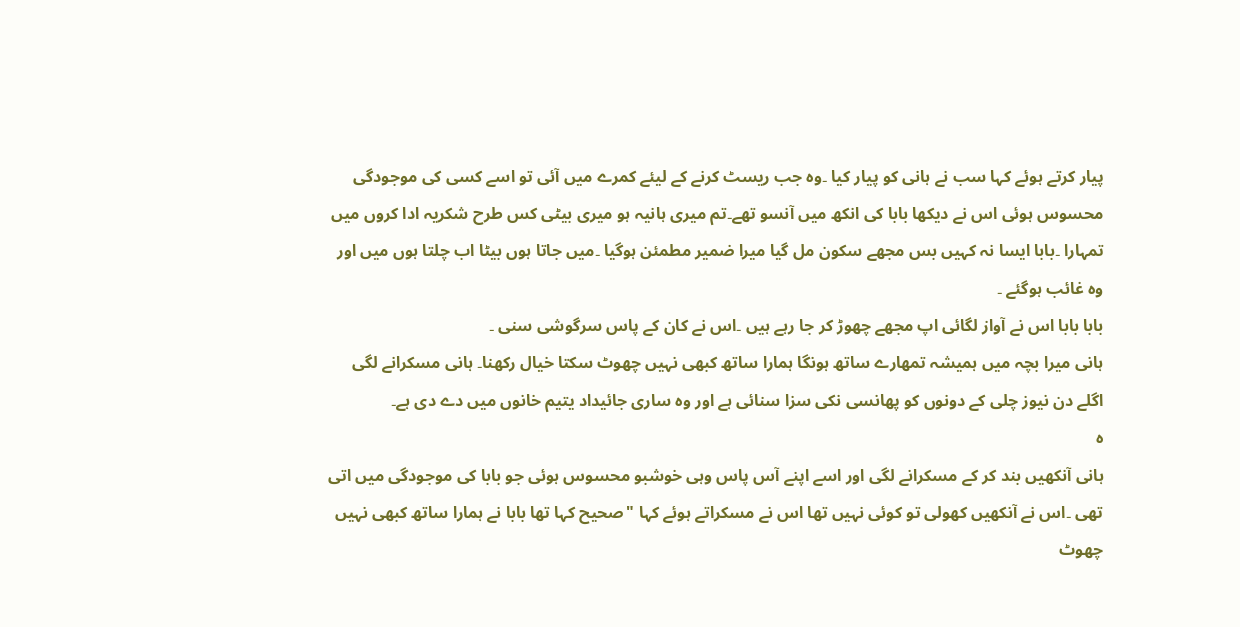پیار کرتے ہوئے کہا سب نے ہانی کو پیار کیا ۔وہ جب ریسٹ کرنے کے لیئے کمرے میں آئی تو اسے کسی کی موجودگی محسوس ہوئی اس نے دیکھا بابا کی انکھ میں آنسو تھے۔تم میری ہانیہ ہو میری بیٹی کس طرح شکریہ ادا کروں میں تمہارا ۔بابا ایسا نہ کہیں بس مجھے سکون مل گیا میرا ضمیر مطمئن ہوگیا ۔میں جاتا ہوں بیٹا اب چلتا ہوں میں اور وہ غائب ہوگئے ۔
بابا بابا اس نے آواز لگائی اپ مجھے چھوڑ کر جا رہے ہیں ۔اس نے کان کے پاس سرگوشی سنی ۔
ہانی میرا بچہ میں ہمیشہ تمھارے ساتھ ہونگا ہمارا ساتھ کبھی نہیں چھوٹ سکتا خیال رکھنا۔ ہانی مسکرانے لگی اگلے دن نیوز چلی کے دونوں کو پھانسی نکی سزا سنائی ہے اور وہ ساری جائیداد یتیم خانوں میں دے دی ہے۔
ہ
ہانی آنکھیں بند کر کے مسکرانے لگی اور اسے اپنے آس پاس وہی خوشبو محسوس ہوئی جو بابا کی موجودگی میں اتی تھی ۔اس نے آنکھیں کھولی تو کوئی نہیں تھا اس نے مسکراتے ہوئے کہا "صحیح کہا تھا بابا نے ہمارا ساتھ کبھی نہیں چھوٹ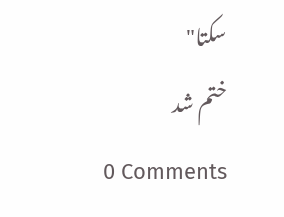سکتا"
ختم شد
0 Comments